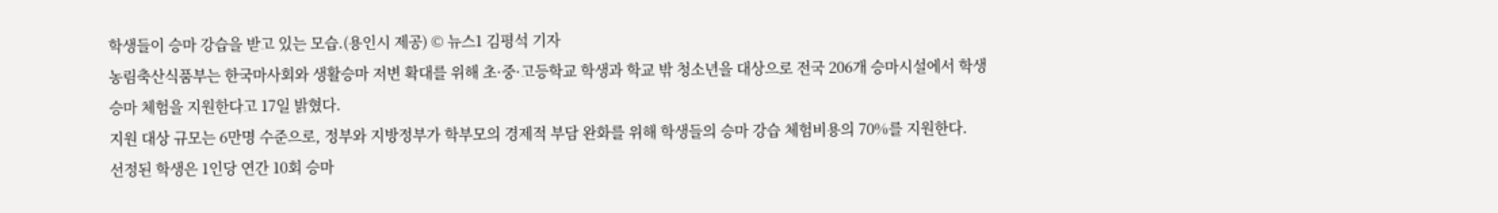학생들이 승마 강습을 받고 있는 모습.(용인시 제공) © 뉴스1 김평석 기자
농림축산식품부는 한국마사회와 생활승마 저변 확대를 위해 초·중·고등학교 학생과 학교 밖 청소년을 대상으로 전국 206개 승마시설에서 학생 승마 체험을 지원한다고 17일 밝혔다.
지원 대상 규모는 6만명 수준으로, 정부와 지방정부가 학부모의 경제적 부담 완화를 위해 학생들의 승마 강습 체험비용의 70%를 지원한다.
선정된 학생은 1인당 연간 10회 승마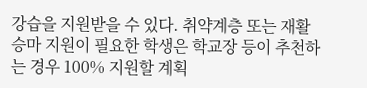강습을 지원받을 수 있다. 취약계층 또는 재활승마 지원이 필요한 학생은 학교장 등이 추천하는 경우 100% 지원할 계획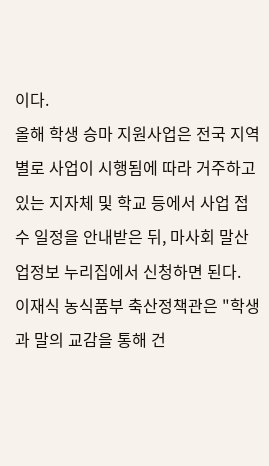이다.
올해 학생 승마 지원사업은 전국 지역별로 사업이 시행됨에 따라 거주하고 있는 지자체 및 학교 등에서 사업 접수 일정을 안내받은 뒤, 마사회 말산업정보 누리집에서 신청하면 된다.
이재식 농식품부 축산정책관은 "학생과 말의 교감을 통해 건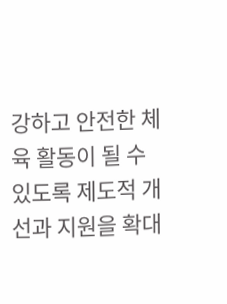강하고 안전한 체육 활동이 될 수 있도록 제도적 개선과 지원을 확대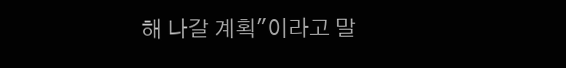해 나갈 계획"이라고 말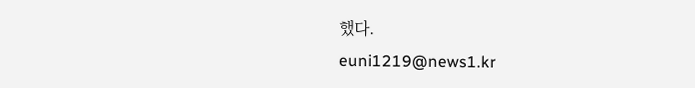했다.
euni1219@news1.kr